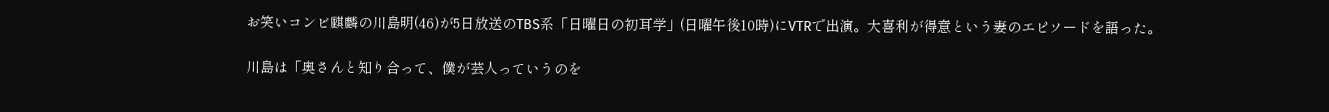お笑いコンビ麒麟の川島明(46)が5日放送のTBS系「日曜日の初耳学」(日曜午後10時)にVTRで出演。大喜利が得意という妻のエピソードを語った。

川島は「奥さんと知り合って、僕が芸人っていうのを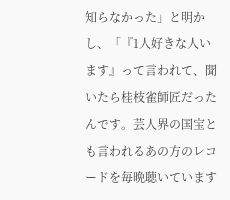知らなかった」と明かし、「『1人好きな人います』って言われて、聞いたら桂枝雀師匠だったんです。芸人界の国宝とも言われるあの方のレコードを毎晩聴いています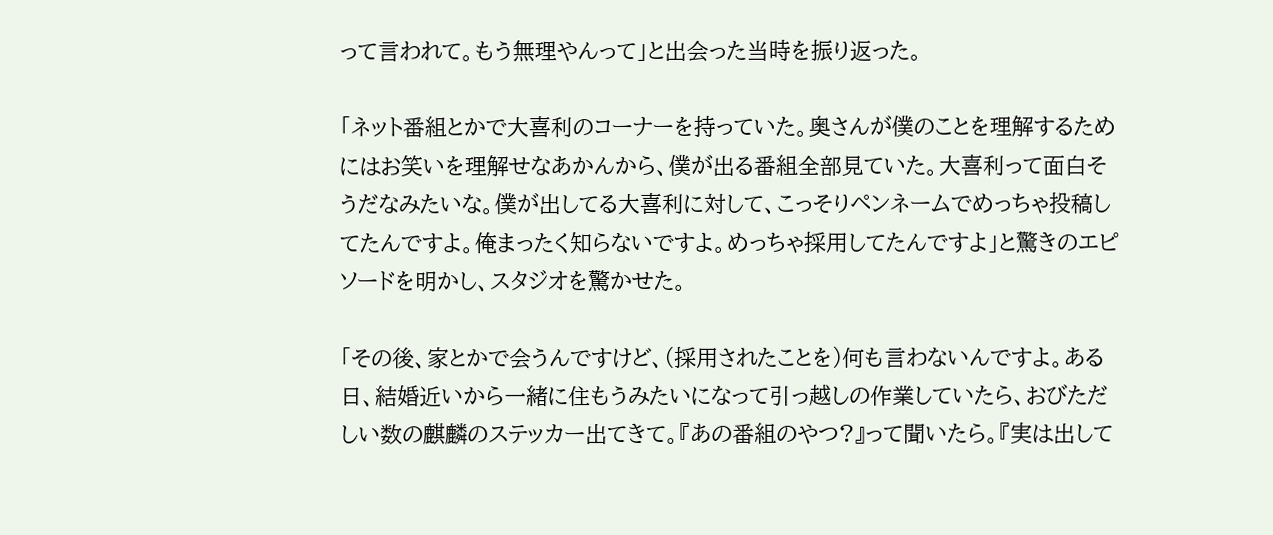って言われて。もう無理やんって」と出会った当時を振り返った。

「ネット番組とかで大喜利のコーナーを持っていた。奥さんが僕のことを理解するためにはお笑いを理解せなあかんから、僕が出る番組全部見ていた。大喜利って面白そうだなみたいな。僕が出してる大喜利に対して、こっそりペンネームでめっちゃ投稿してたんですよ。俺まったく知らないですよ。めっちゃ採用してたんですよ」と驚きのエピソードを明かし、スタジオを驚かせた。

「その後、家とかで会うんですけど、(採用されたことを)何も言わないんですよ。ある日、結婚近いから一緒に住もうみたいになって引っ越しの作業していたら、おびただしい数の麒麟のステッカー出てきて。『あの番組のやつ?』って聞いたら。『実は出して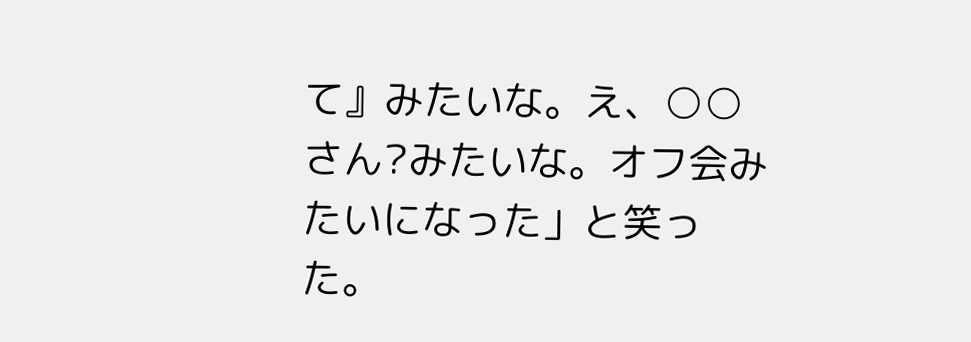て』みたいな。え、○○さん?みたいな。オフ会みたいになった」と笑った。